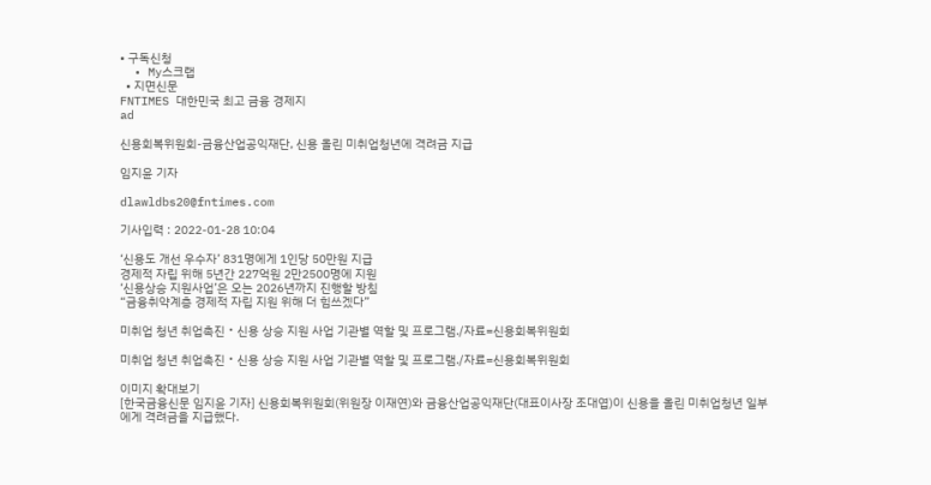• 구독신청
  • My스크랩
  • 지면신문
FNTIMES 대한민국 최고 금융 경제지
ad

신용회복위원회-금융산업공익재단, 신용 올린 미취업청년에 격려금 지급

임지윤 기자

dlawldbs20@fntimes.com

기사입력 : 2022-01-28 10:04

‘신용도 개선 우수자’ 831명에게 1인당 50만원 지급
경제적 자립 위해 5년간 227억원 2만2500명에 지원
‘신용상승 지원사업’은 오는 2026년까지 진행할 방침
“금융취약계층 경제적 자립 지원 위해 더 힘쓰겠다”

미취업 청년 취업촉진‧신용 상승 지원 사업 기관별 역할 및 프로그램./자료=신용회복위원회

미취업 청년 취업촉진‧신용 상승 지원 사업 기관별 역할 및 프로그램./자료=신용회복위원회

이미지 확대보기
[한국금융신문 임지윤 기자] 신용회복위원회(위원장 이재연)와 금융산업공익재단(대표이사장 조대엽)이 신용을 올린 미취업청년 일부에게 격려금을 지급했다.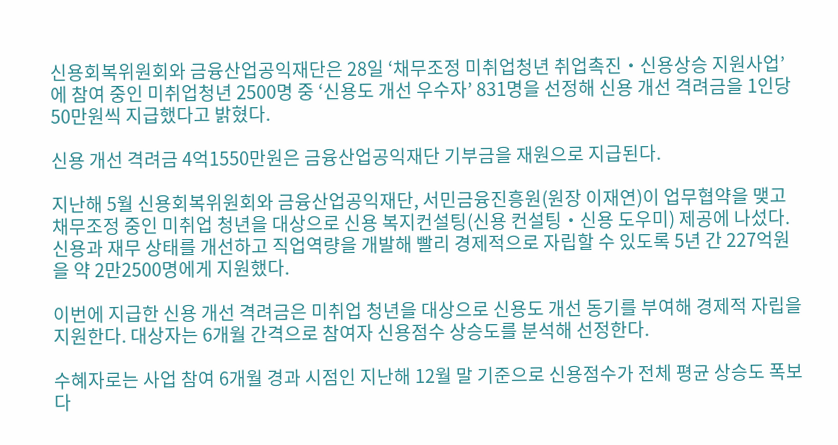신용회복위원회와 금융산업공익재단은 28일 ‘채무조정 미취업청년 취업촉진‧신용상승 지원사업’에 참여 중인 미취업청년 2500명 중 ‘신용도 개선 우수자’ 831명을 선정해 신용 개선 격려금을 1인당 50만원씩 지급했다고 밝혔다.

신용 개선 격려금 4억1550만원은 금융산업공익재단 기부금을 재원으로 지급된다.

지난해 5월 신용회복위원회와 금융산업공익재단, 서민금융진흥원(원장 이재연)이 업무협약을 맺고 채무조정 중인 미취업 청년을 대상으로 신용 복지컨설팅(신용 컨설팅‧신용 도우미) 제공에 나섰다. 신용과 재무 상태를 개선하고 직업역량을 개발해 빨리 경제적으로 자립할 수 있도록 5년 간 227억원을 약 2만2500명에게 지원했다.

이번에 지급한 신용 개선 격려금은 미취업 청년을 대상으로 신용도 개선 동기를 부여해 경제적 자립을 지원한다. 대상자는 6개월 간격으로 참여자 신용점수 상승도를 분석해 선정한다.

수혜자로는 사업 참여 6개월 경과 시점인 지난해 12월 말 기준으로 신용점수가 전체 평균 상승도 폭보다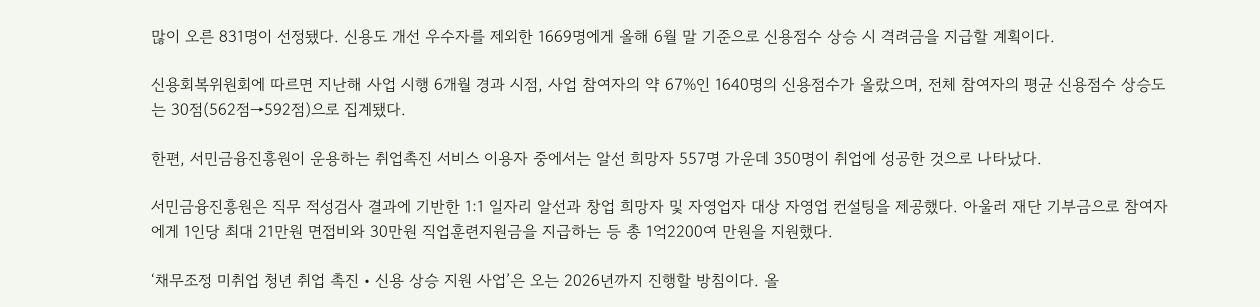많이 오른 831명이 선정됐다. 신용도 개선 우수자를 제외한 1669명에게 올해 6월 말 기준으로 신용점수 상승 시 격려금을 지급할 계획이다.

신용회복위원회에 따르면 지난해 사업 시행 6개월 경과 시점, 사업 참여자의 약 67%인 1640명의 신용점수가 올랐으며, 전체 참여자의 평균 신용점수 상승도는 30점(562점→592점)으로 집계됐다.

한편, 서민금융진흥원이 운용하는 취업촉진 서비스 이용자 중에서는 알선 희망자 557명 가운데 350명이 취업에 성공한 것으로 나타났다.

서민금융진흥원은 직무 적성검사 결과에 기반한 1:1 일자리 알선과 창업 희망자 및 자영업자 대상 자영업 컨설팅을 제공했다. 아울러 재단 기부금으로 참여자에게 1인당 최대 21만원 면접비와 30만원 직업훈련지원금을 지급하는 등 총 1억2200여 만원을 지원했다.

‘채무조정 미취업 청년 취업 촉진‧신용 상승 지원 사업’은 오는 2026년까지 진행할 방침이다. 올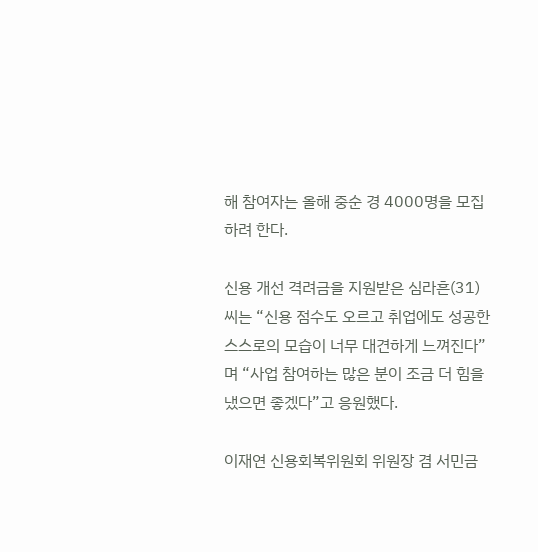해 참여자는 올해 중순 경 4000명을 모집하려 한다.

신용 개선 격려금을 지원받은 심라흔(31) 씨는 “신용 점수도 오르고 취업에도 성공한 스스로의 모습이 너무 대견하게 느껴진다”며 “사업 참여하는 많은 분이 조금 더 힘을 냈으면 좋겠다”고 응원했다.

이재연 신용회복위원회 위원장 겸 서민금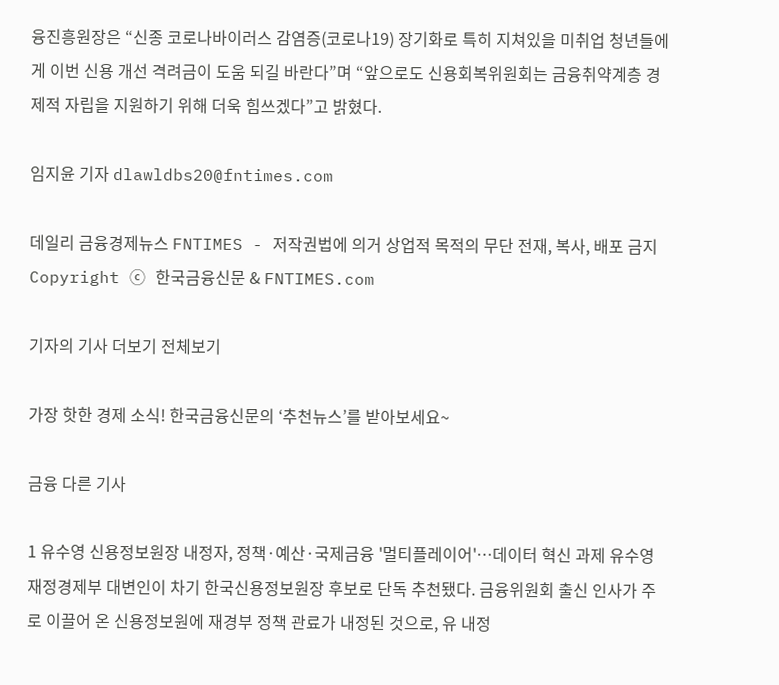융진흥원장은 “신종 코로나바이러스 감염증(코로나19) 장기화로 특히 지쳐있을 미취업 청년들에게 이번 신용 개선 격려금이 도움 되길 바란다”며 “앞으로도 신용회복위원회는 금융취약계층 경제적 자립을 지원하기 위해 더욱 힘쓰겠다”고 밝혔다.

임지윤 기자 dlawldbs20@fntimes.com

데일리 금융경제뉴스 FNTIMES - 저작권법에 의거 상업적 목적의 무단 전재, 복사, 배포 금지
Copyright ⓒ 한국금융신문 & FNTIMES.com

기자의 기사 더보기 전체보기

가장 핫한 경제 소식! 한국금융신문의 ‘추천뉴스’를 받아보세요~

금융 다른 기사

1 유수영 신용정보원장 내정자, 정책·예산·국제금융 '멀티플레이어'…데이터 혁신 과제 유수영 재정경제부 대변인이 차기 한국신용정보원장 후보로 단독 추천됐다. 금융위원회 출신 인사가 주로 이끌어 온 신용정보원에 재경부 정책 관료가 내정된 것으로, 유 내정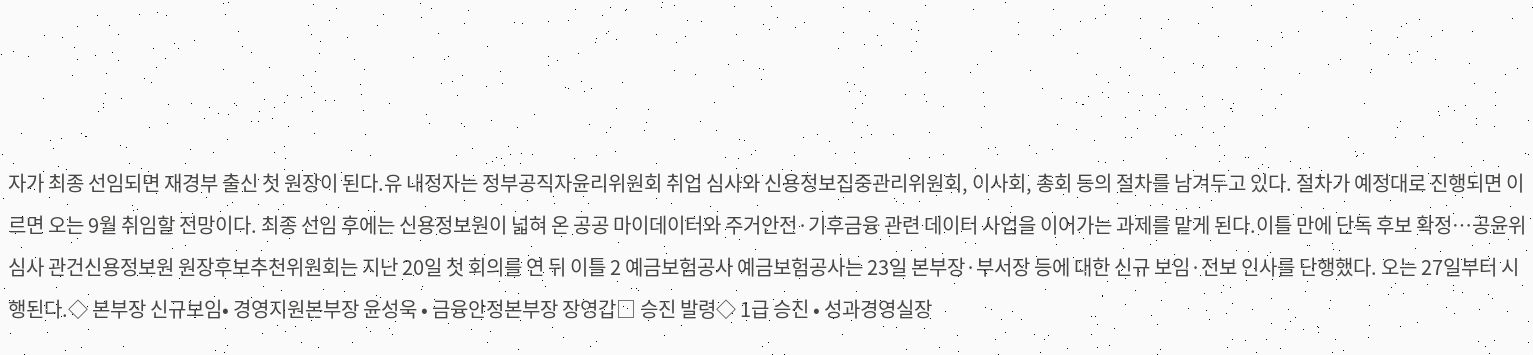자가 최종 선임되면 재경부 출신 첫 원장이 된다.유 내정자는 정부공직자윤리위원회 취업 심사와 신용정보집중관리위원회, 이사회, 총회 등의 절차를 남겨두고 있다. 절차가 예정대로 진행되면 이르면 오는 9월 취임할 전망이다. 최종 선임 후에는 신용정보원이 넓혀 온 공공 마이데이터와 주거안전·기후금융 관련 데이터 사업을 이어가는 과제를 맡게 된다.이틀 만에 단독 후보 확정…공윤위 심사 관건신용정보원 원장후보추천위원회는 지난 20일 첫 회의를 연 뒤 이틀 2 예금보험공사 예금보험공사는 23일 본부장·부서장 등에 대한 신규 보임·전보 인사를 단행했다. 오는 27일부터 시행된다.◇ 본부장 신규보임• 경영지원본부장 윤성욱 • 금융안정본부장 장영갑□ 승진 발령◇ 1급 승진 • 성과경영실장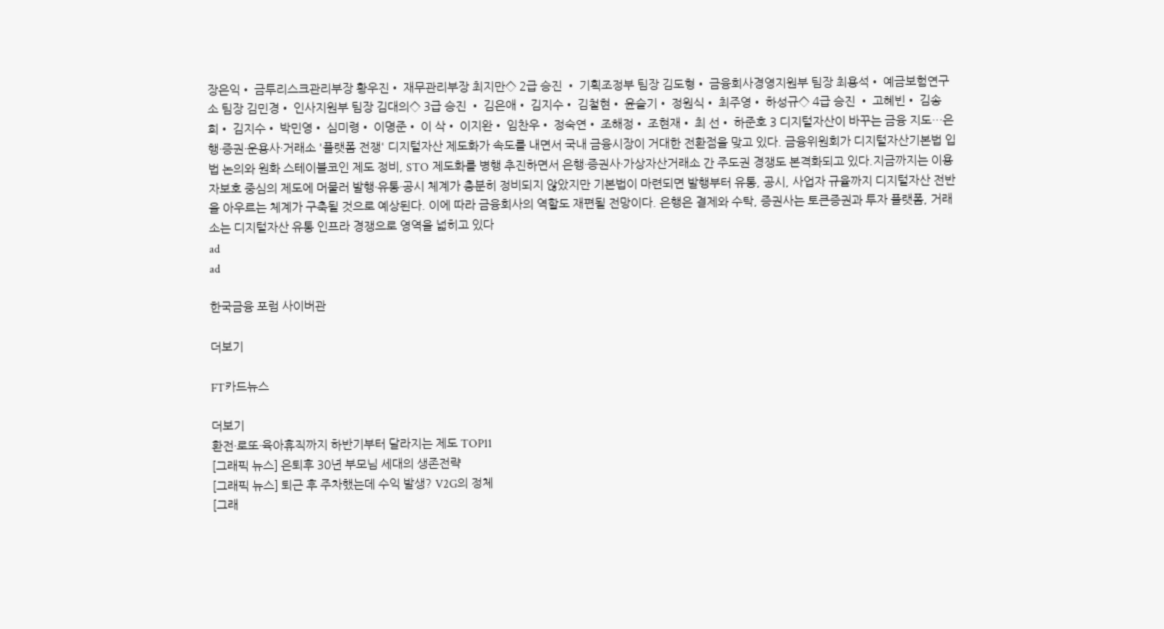장은익• 금투리스크관리부장 황우진• 재무관리부장 최지만◇ 2급 승진 • 기획조정부 팀장 김도형• 금융회사경영지원부 팀장 최용석• 예금보험연구소 팀장 김민경• 인사지원부 팀장 김대의◇ 3급 승진 • 김은애• 김지수• 김철현• 윤슬기• 정원식• 최주영• 하성규◇ 4급 승진 • 고혜빈• 김송희• 김지수• 박민영• 심미령• 이명준• 이 삭• 이지완• 임찬우• 정숙연• 조해정• 조현재• 최 선• 하준호 3 디지털자산이 바꾸는 금융 지도…은행·증권·운용사·거래소 '플랫폼 전쟁' 디지털자산 제도화가 속도를 내면서 국내 금융시장이 거대한 전환점을 맞고 있다. 금융위원회가 디지털자산기본법 입법 논의와 원화 스테이블코인 제도 정비, STO 제도화를 병행 추진하면서 은행·증권사·가상자산거래소 간 주도권 경쟁도 본격화되고 있다.지금까지는 이용자보호 중심의 제도에 머물러 발행·유통·공시 체계가 충분히 정비되지 않았지만 기본법이 마련되면 발행부터 유통, 공시, 사업자 규율까지 디지털자산 전반을 아우르는 체계가 구축될 것으로 예상된다. 이에 따라 금융회사의 역할도 재편될 전망이다. 은행은 결제와 수탁, 증권사는 토큰증권과 투자 플랫폼, 거래소는 디지털자산 유통 인프라 경쟁으로 영역을 넓히고 있다
ad
ad

한국금융 포럼 사이버관

더보기

FT카드뉴스

더보기
환전·로또·육아휴직까지 하반기부터 달라지는 제도 TOP11
[그래픽 뉴스] 은퇴후 30년 부모님 세대의 생존전략
[그래픽 뉴스] 퇴근 후 주차했는데 수익 발생? V2G의 정체
[그래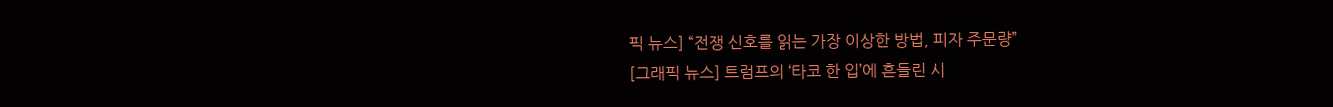픽 뉴스] “전쟁 신호를 읽는 가장 이상한 방법, 피자 주문량”
[그래픽 뉴스] 트럼프의 ‘타코 한 입’에 흔들린 시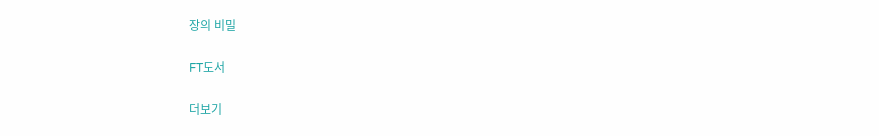장의 비밀

FT도서

더보기